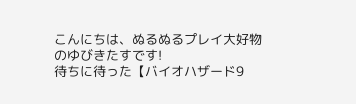こんにちは、ぬるぬるプレイ大好物のゆびきたすです!
待ちに待った【バイオハザード9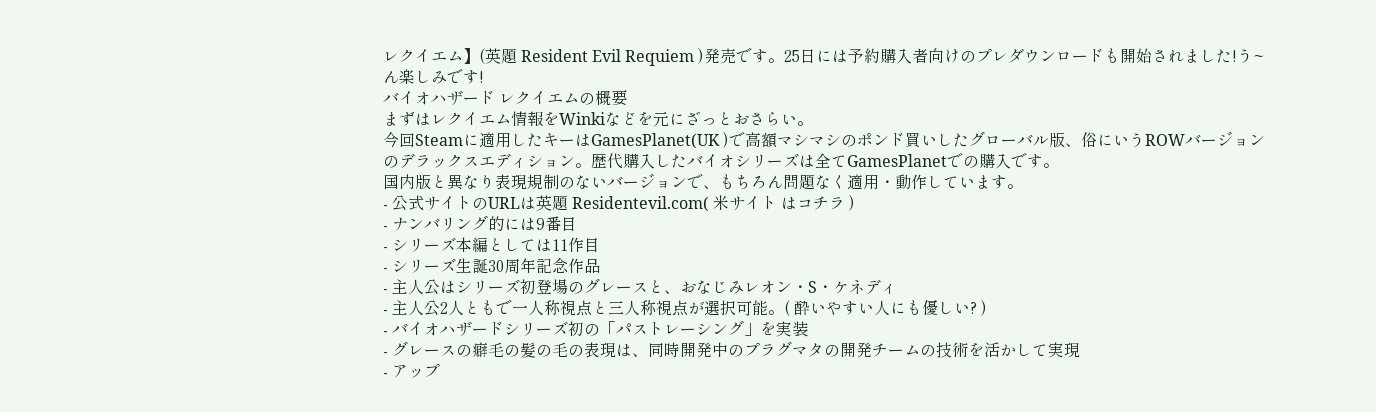レクイエム】(英題 Resident Evil Requiem )発売です。25日には予約購入者向けのプレダウンロードも開始されました!う~ん楽しみです!
バイオハザード レクイエムの概要
まずはレクイエム情報をWinkiなどを元にざっとおさらい。
今回Steamに適用したキーはGamesPlanet(UK )で高額マシマシのポンド買いしたグローバル版、俗にいうROWバージョンのデラックスエディション。歴代購入したバイオシリーズは全てGamesPlanetでの購入です。
国内版と異なり表現規制のないバージョンで、もちろん問題なく適用・動作しています。
- 公式サイトのURLは英題 Residentevil.com( 米サイト はコチラ )
- ナンバリング的には9番目
- シリーズ本編としては11作目
- シリーズ生誕30周年記念作品
- 主人公はシリーズ初登場のグレースと、おなじみレオン・S・ケネディ
- 主人公2人ともで一人称視点と三人称視点が選択可能。( 酔いやすい人にも優しい? )
- バイオハザードシリーズ初の「パストレーシング」を実装
- グレースの癖毛の髪の毛の表現は、同時開発中のプラグマタの開発チームの技術を活かして実現
- アップ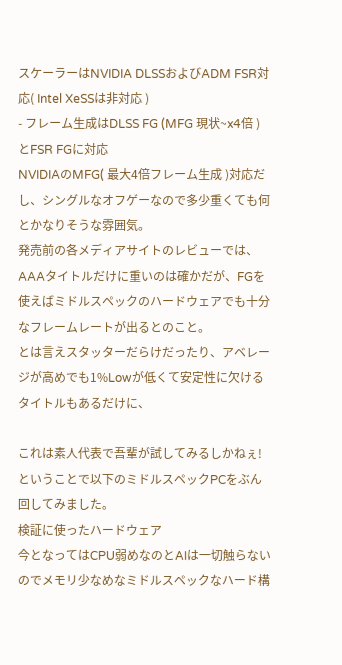スケーラーはNVIDIA DLSSおよびADM FSR対応( Intel XeSSは非対応 )
- フレーム生成はDLSS FG (MFG 現状~x4倍 )とFSR FGに対応
NVIDIAのMFG( 最大4倍フレーム生成 )対応だし、シングルなオフゲーなので多少重くても何とかなりそうな雰囲気。
発売前の各メディアサイトのレビューでは、AAAタイトルだけに重いのは確かだが、FGを使えばミドルスペックのハードウェアでも十分なフレームレートが出るとのこと。
とは言えスタッターだらけだったり、アベレージが高めでも1%Lowが低くて安定性に欠けるタイトルもあるだけに、

これは素人代表で吾輩が試してみるしかねぇ!
ということで以下のミドルスペックPCをぶん回してみました。
検証に使ったハードウェア
今となってはCPU弱めなのとAIは一切触らないのでメモリ少なめなミドルスペックなハード構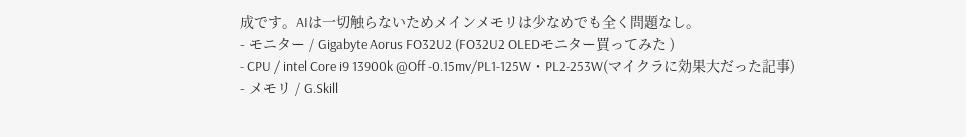成です。AIは一切触らないためメインメモリは少なめでも全く問題なし。
- モニター / Gigabyte Aorus FO32U2 (FO32U2 OLEDモニター買ってみた )
- CPU / intel Core i9 13900k @Off -0.15mv/PL1-125W・PL2-253W(マイクラに効果大だった記事)
- メモリ / G.Skill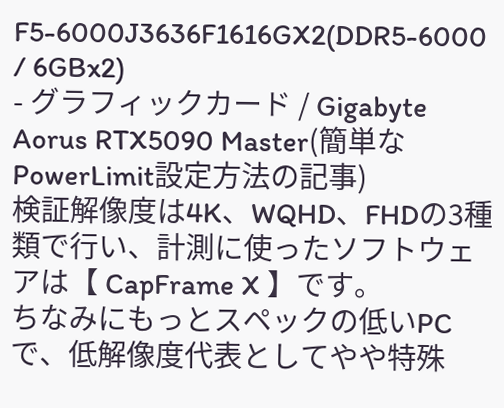F5-6000J3636F1616GX2(DDR5-6000 / 6GBx2)
- グラフィックカード / Gigabyte Aorus RTX5090 Master(簡単なPowerLimit設定方法の記事)
検証解像度は4K、WQHD、FHDの3種類で行い、計測に使ったソフトウェアは【 CapFrame X 】です。
ちなみにもっとスペックの低いPCで、低解像度代表としてやや特殊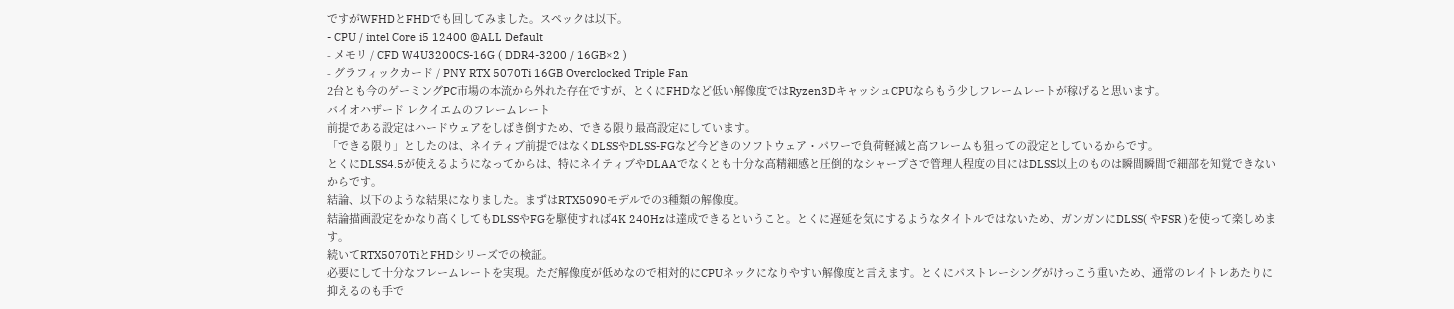ですがWFHDとFHDでも回してみました。スペックは以下。
- CPU / intel Core i5 12400 @ALL Default
- メモリ / CFD W4U3200CS-16G ( DDR4-3200 / 16GB×2 )
- グラフィックカード / PNY RTX 5070Ti 16GB Overclocked Triple Fan
2台とも今のゲーミングPC市場の本流から外れた存在ですが、とくにFHDなど低い解像度ではRyzen3DキャッシュCPUならもう少しフレームレートが稼げると思います。
バイオハザード レクイエムのフレームレート
前提である設定はハードウェアをしばき倒すため、できる限り最高設定にしています。
「できる限り」としたのは、ネイティブ前提ではなくDLSSやDLSS-FGなど今どきのソフトウェア・パワーで負荷軽減と高フレームも狙っての設定としているからです。
とくにDLSS4.5が使えるようになってからは、特にネイティブやDLAAでなくとも十分な高精細感と圧倒的なシャープさで管理人程度の目にはDLSS以上のものは瞬間瞬間で細部を知覚できないからです。
結論、以下のような結果になりました。まずはRTX5090モデルでの3種類の解像度。
結論描画設定をかなり高くしてもDLSSやFGを駆使すれば4K 240Hzは達成できるということ。とくに遅延を気にするようなタイトルではないため、ガンガンにDLSS( やFSR )を使って楽しめます。
続いてRTX5070TiとFHDシリーズでの検証。
必要にして十分なフレームレートを実現。ただ解像度が低めなので相対的にCPUネックになりやすい解像度と言えます。とくにパストレーシングがけっこう重いため、通常のレイトレあたりに抑えるのも手で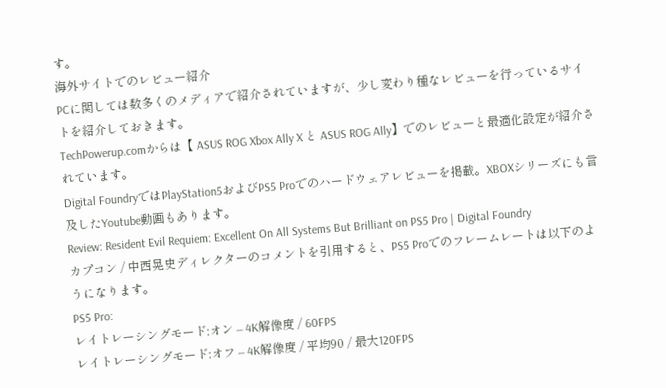す。
海外サイトでのレビュー紹介
PCに関しては数多くのメディアで紹介されていますが、少し変わり種なレビューを行っているサイトを紹介しておきます。
TechPowerup.comからは【 ASUS ROG Xbox Ally X と ASUS ROG Ally】でのレビューと最適化設定が紹介されています。
Digital FoundryではPlayStation5およびPS5 Proでのハードウェアレビューを掲載。XBOXシリーズにも言及したYoutube動画もあります。
Review: Resident Evil Requiem: Excellent On All Systems But Brilliant on PS5 Pro | Digital Foundry
カプコン / 中西晃史ディレクターのコメントを引用すると、PS5 Proでのフレームレートは以下のようになります。
PS5 Pro:
レイトレーシングモード:オン – 4K解像度 / 60FPS
レイトレーシングモード:オフ – 4K解像度 / 平均90 / 最大120FPS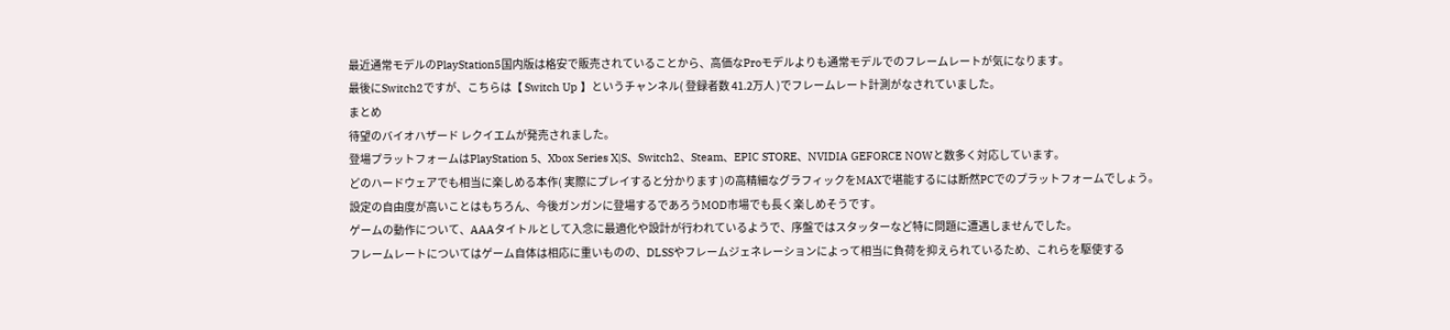最近通常モデルのPlayStation5国内版は格安で販売されていることから、高価なProモデルよりも通常モデルでのフレームレートが気になります。
最後にSwitch2ですが、こちらは【 Switch Up 】というチャンネル( 登録者数 41.2万人 )でフレームレート計測がなされていました。
まとめ
待望のバイオハザード レクイエムが発売されました。
登場プラットフォームはPlayStation 5、Xbox Series X|S、Switch2、Steam、EPIC STORE、NVIDIA GEFORCE NOWと数多く対応しています。
どのハードウェアでも相当に楽しめる本作( 実際にプレイすると分かります )の高精細なグラフィックをMAXで堪能するには断然PCでのプラットフォームでしょう。
設定の自由度が高いことはもちろん、今後ガンガンに登場するであろうMOD市場でも長く楽しめそうです。
ゲームの動作について、AAAタイトルとして入念に最適化や設計が行われているようで、序盤ではスタッターなど特に問題に遭遇しませんでした。
フレームレートについてはゲーム自体は相応に重いものの、DLSSやフレームジェネレーションによって相当に負荷を抑えられているため、これらを駆使する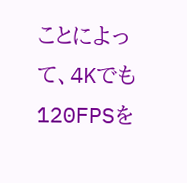ことによって、4Kでも120FPSを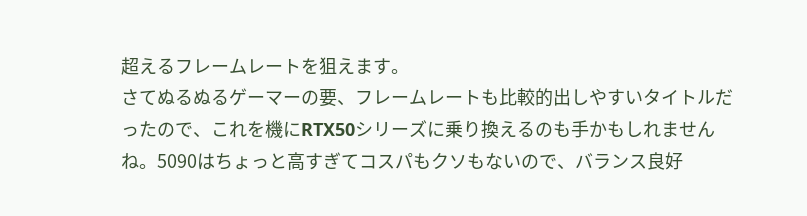超えるフレームレートを狙えます。
さてぬるぬるゲーマーの要、フレームレートも比較的出しやすいタイトルだったので、これを機にRTX50シリーズに乗り換えるのも手かもしれませんね。5090はちょっと高すぎてコスパもクソもないので、バランス良好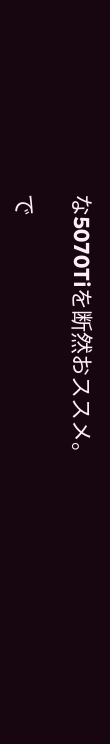な5070Tiを断然おススメ。

で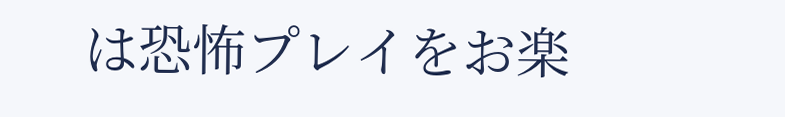は恐怖プレイをお楽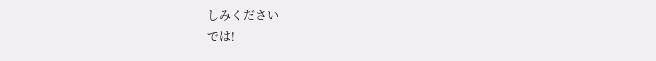しみください
では!